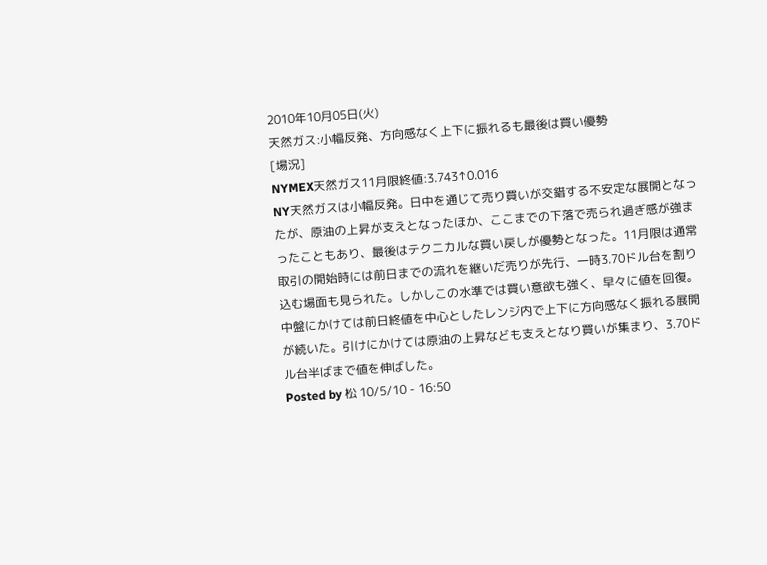2010年10月05日(火)
天然ガス:小幅反発、方向感なく上下に振れるも最後は買い優勢
[場況]
NYMEX天然ガス11月限終値:3.743↑0.016
NY天然ガスは小幅反発。日中を通じて売り買いが交錯する不安定な展開となったが、原油の上昇が支えとなったほか、ここまでの下落で売られ過ぎ感が強まったこともあり、最後はテクニカルな買い戻しが優勢となった。11月限は通常取引の開始時には前日までの流れを継いだ売りが先行、一時3.70ドル台を割り込む場面も見られた。しかしこの水準では買い意欲も強く、早々に値を回復。中盤にかけては前日終値を中心としたレンジ内で上下に方向感なく振れる展開が続いた。引けにかけては原油の上昇なども支えとなり買いが集まり、3.70ドル台半ばまで値を伸ばした。
Posted by 松 10/5/10 - 16:50